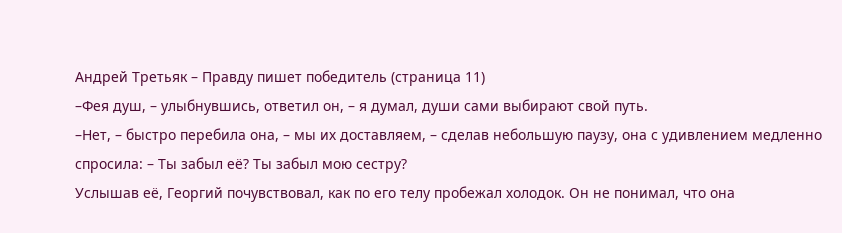Андрей Третьяк – Правду пишет победитель (страница 11)
–Фея душ, – улыбнувшись, ответил он, – я думал, души сами выбирают свой путь.
–Нет, – быстро перебила она, – мы их доставляем, – сделав небольшую паузу, она с удивлением медленно спросила: – Ты забыл её? Ты забыл мою сестру?
Услышав её, Георгий почувствовал, как по его телу пробежал холодок. Он не понимал, что она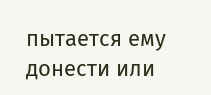пытается ему донести или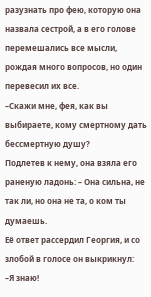разузнать про фею, которую она назвала сестрой, а в его голове перемешались все мысли, рождая много вопросов, но один перевесил их все.
–Скажи мне, фея, как вы выбираете, кому смертному дать бессмертную душу?
Подлетев к нему, она взяла его раненую ладонь: – Она сильна, не так ли, но она не та, о ком ты думаешь.
Её ответ рассердил Георгия, и со злобой в голосе он выкрикнул:
–Я знаю!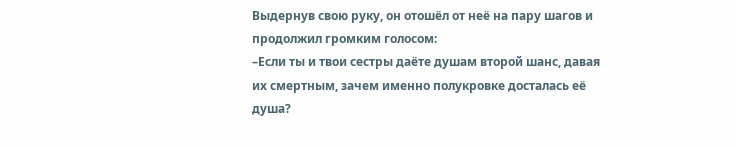Выдернув свою руку, он отошёл от неё на пару шагов и продолжил громким голосом:
–Если ты и твои сестры даёте душам второй шанс, давая их смертным, зачем именно полукровке досталась её душа?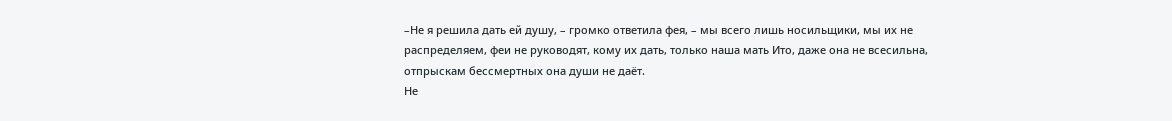–Не я решила дать ей душу, – громко ответила фея, – мы всего лишь носильщики, мы их не распределяем, феи не руководят, кому их дать, только наша мать Ито, даже она не всесильна, отпрыскам бессмертных она души не даёт.
Не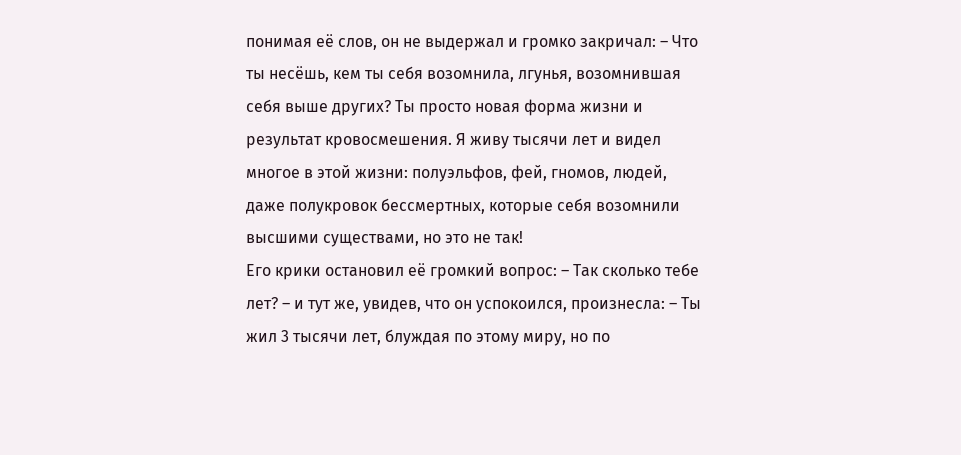понимая её слов, он не выдержал и громко закричал: – Что ты несёшь, кем ты себя возомнила, лгунья, возомнившая себя выше других? Ты просто новая форма жизни и результат кровосмешения. Я живу тысячи лет и видел многое в этой жизни: полуэльфов, фей, гномов, людей, даже полукровок бессмертных, которые себя возомнили высшими существами, но это не так!
Его крики остановил её громкий вопрос: – Так сколько тебе лет? – и тут же, увидев, что он успокоился, произнесла: – Ты жил 3 тысячи лет, блуждая по этому миру, но по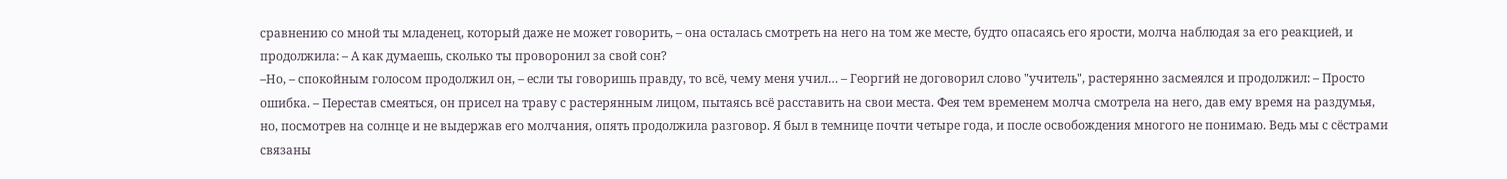сравнению со мной ты младенец, который даже не может говорить, – она осталась смотреть на него на том же месте, будто опасаясь его ярости, молча наблюдая за его реакцией, и продолжила: – А как думаешь, сколько ты проворонил за свой сон?
–Но, – спокойным голосом продолжил он, – если ты говоришь правду, то всё, чему меня учил… – Георгий не договорил слово "учитель", растерянно засмеялся и продолжил: – Просто ошибка. – Перестав смеяться, он присел на траву с растерянным лицом, пытаясь всё расставить на свои места. Фея тем временем молча смотрела на него, дав ему время на раздумья, но, посмотрев на солнце и не выдержав его молчания, опять продолжила разговор. Я был в темнице почти четыре года, и после освобождения многого не понимаю. Ведь мы с сёстрами связаны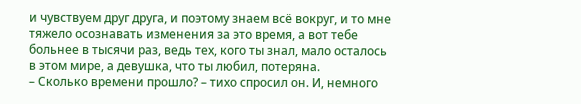и чувствуем друг друга, и поэтому знаем всё вокруг, и то мне тяжело осознавать изменения за это время, а вот тебе больнее в тысячи раз, ведь тех, кого ты знал, мало осталось в этом мире, а девушка, что ты любил, потеряна.
– Сколько времени прошло? – тихо спросил он. И, немного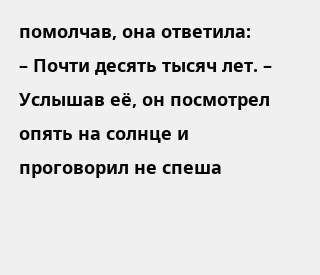помолчав, она ответила:
– Почти десять тысяч лет. – Услышав её, он посмотрел опять на солнце и проговорил не спеша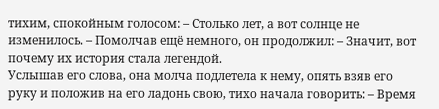тихим, спокойным голосом: – Столько лет, а вот солнце не изменилось. – Помолчав ещё немного, он продолжил: – Значит, вот почему их история стала легендой.
Услышав его слова, она молча подлетела к нему, опять взяв его руку и положив на его ладонь свою, тихо начала говорить: – Время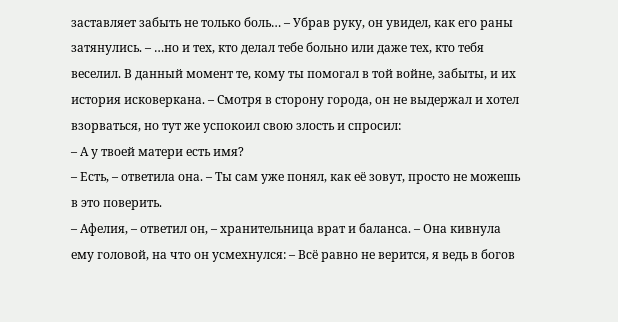заставляет забыть не только боль… – Убрав руку, он увидел, как его раны затянулись. – …но и тех, кто делал тебе больно или даже тех, кто тебя веселил. В данный момент те, кому ты помогал в той войне, забыты, и их история исковеркана. – Смотря в сторону города, он не выдержал и хотел взорваться, но тут же успокоил свою злость и спросил:
– А у твоей матери есть имя?
– Есть, – ответила она. – Ты сам уже понял, как её зовут, просто не можешь в это поверить.
– Афелия, – ответил он, – хранительница врат и баланса. – Она кивнула ему головой, на что он усмехнулся: – Всё равно не верится, я ведь в богов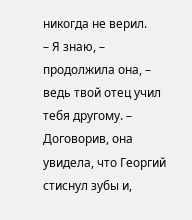никогда не верил.
– Я знаю, – продолжила она, – ведь твой отец учил тебя другому. – Договорив, она увидела, что Георгий стиснул зубы и,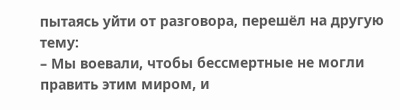пытаясь уйти от разговора, перешёл на другую тему:
– Мы воевали, чтобы бессмертные не могли править этим миром, и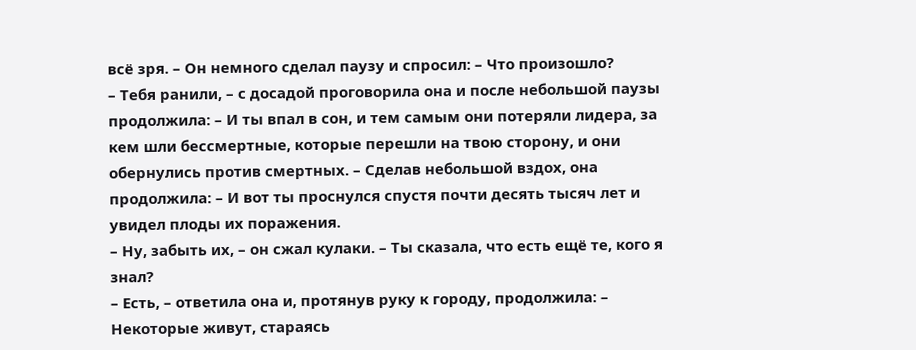всё зря. – Он немного сделал паузу и спросил: – Что произошло?
– Тебя ранили, – с досадой проговорила она и после небольшой паузы продолжила: – И ты впал в сон, и тем самым они потеряли лидера, за кем шли бессмертные, которые перешли на твою сторону, и они обернулись против смертных. – Сделав небольшой вздох, она продолжила: – И вот ты проснулся спустя почти десять тысяч лет и увидел плоды их поражения.
– Ну, забыть их, – он сжал кулаки. – Ты сказала, что есть ещё те, кого я знал?
– Есть, – ответила она и, протянув руку к городу, продолжила: – Некоторые живут, стараясь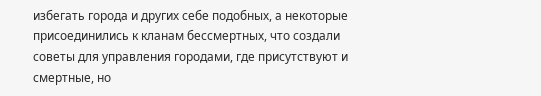избегать города и других себе подобных, а некоторые присоединились к кланам бессмертных, что создали советы для управления городами, где присутствуют и смертные, но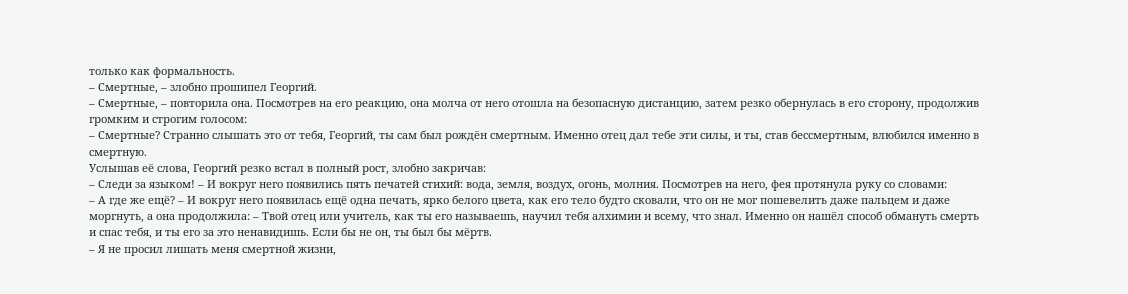только как формальность.
– Смертные, – злобно прошипел Георгий.
– Смертные, – повторила она. Посмотрев на его реакцию, она молча от него отошла на безопасную дистанцию, затем резко обернулась в его сторону, продолжив громким и строгим голосом:
– Смертные? Странно слышать это от тебя, Георгий, ты сам был рождён смертным. Именно отец дал тебе эти силы, и ты, став бессмертным, влюбился именно в смертную.
Услышав её слова, Георгий резко встал в полный рост, злобно закричав:
– Следи за языком! – И вокруг него появились пять печатей стихий: вода, земля, воздух, огонь, молния. Посмотрев на него, фея протянула руку со словами:
– А где же ещё? – И вокруг него появилась ещё одна печать, ярко белого цвета, как его тело будто сковали, что он не мог пошевелить даже пальцем и даже моргнуть, а она продолжила: – Твой отец или учитель, как ты его называешь, научил тебя алхимии и всему, что знал. Именно он нашёл способ обмануть смерть и спас тебя, и ты его за это ненавидишь. Если бы не он, ты был бы мёртв.
– Я не просил лишать меня смертной жизни,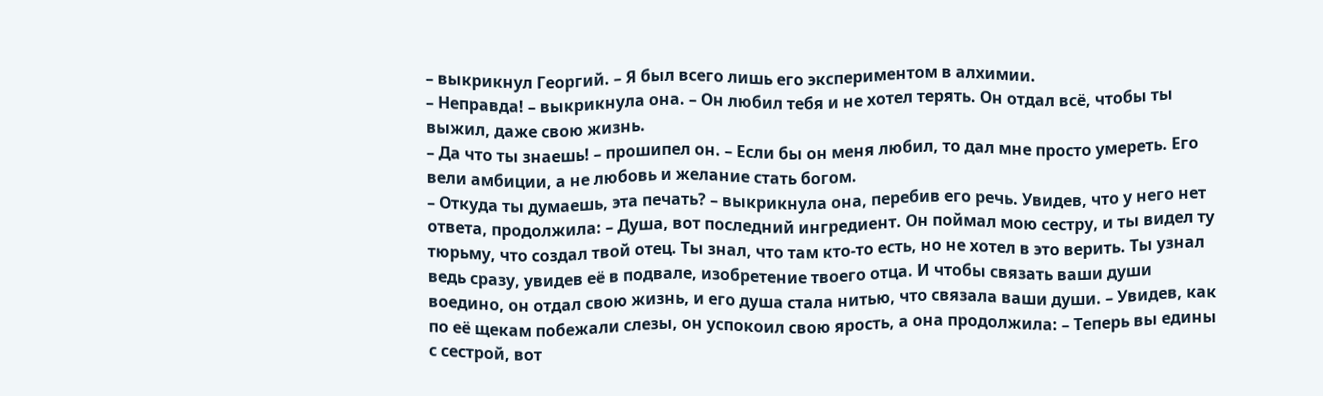– выкрикнул Георгий. – Я был всего лишь его экспериментом в алхимии.
– Неправда! – выкрикнула она. – Он любил тебя и не хотел терять. Он отдал всё, чтобы ты выжил, даже свою жизнь.
– Да что ты знаешь! – прошипел он. – Если бы он меня любил, то дал мне просто умереть. Его вели амбиции, а не любовь и желание стать богом.
– Откуда ты думаешь, эта печать? – выкрикнула она, перебив его речь. Увидев, что у него нет ответа, продолжила: – Душа, вот последний ингредиент. Он поймал мою сестру, и ты видел ту тюрьму, что создал твой отец. Ты знал, что там кто-то есть, но не хотел в это верить. Ты узнал ведь сразу, увидев её в подвале, изобретение твоего отца. И чтобы связать ваши души воедино, он отдал свою жизнь, и его душа стала нитью, что связала ваши души. – Увидев, как по её щекам побежали слезы, он успокоил свою ярость, а она продолжила: – Теперь вы едины с сестрой, вот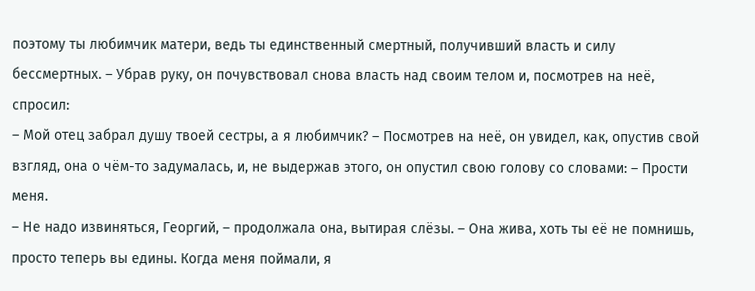поэтому ты любимчик матери, ведь ты единственный смертный, получивший власть и силу бессмертных. – Убрав руку, он почувствовал снова власть над своим телом и, посмотрев на неё, спросил:
– Мой отец забрал душу твоей сестры, а я любимчик? – Посмотрев на неё, он увидел, как, опустив свой взгляд, она о чём-то задумалась, и, не выдержав этого, он опустил свою голову со словами: – Прости меня.
– Не надо извиняться, Георгий, – продолжала она, вытирая слёзы. – Она жива, хоть ты её не помнишь, просто теперь вы едины. Когда меня поймали, я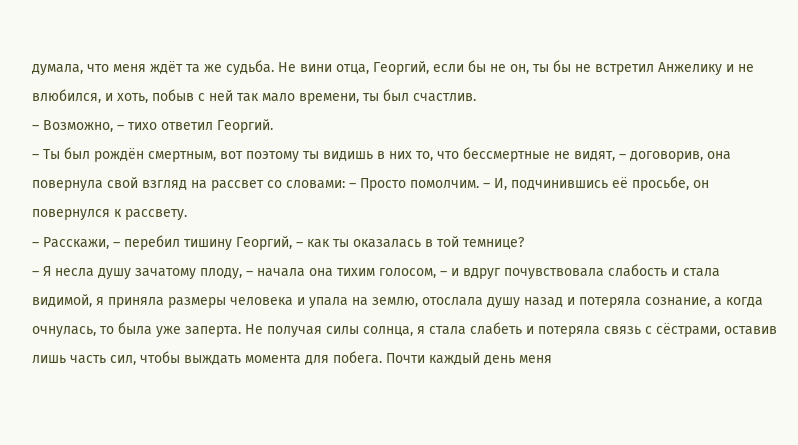думала, что меня ждёт та же судьба. Не вини отца, Георгий, если бы не он, ты бы не встретил Анжелику и не влюбился, и хоть, побыв с ней так мало времени, ты был счастлив.
– Возможно, – тихо ответил Георгий.
– Ты был рождён смертным, вот поэтому ты видишь в них то, что бессмертные не видят, – договорив, она повернула свой взгляд на рассвет со словами: – Просто помолчим. – И, подчинившись её просьбе, он повернулся к рассвету.
– Расскажи, – перебил тишину Георгий, – как ты оказалась в той темнице?
– Я несла душу зачатому плоду, – начала она тихим голосом, – и вдруг почувствовала слабость и стала видимой, я приняла размеры человека и упала на землю, отослала душу назад и потеряла сознание, а когда очнулась, то была уже заперта. Не получая силы солнца, я стала слабеть и потеряла связь с сёстрами, оставив лишь часть сил, чтобы выждать момента для побега. Почти каждый день меня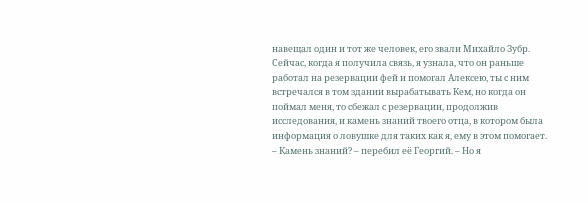навещал один и тот же человек, его звали Михайло Зубр. Сейчас, когда я получила связь, я узнала, что он раньше работал на резервации фей и помогал Алексею, ты с ним встречался в том здании вырабатывать Кем, но когда он поймал меня, то сбежал с резервации, продолжив исследования, и камень знаний твоего отца, в котором была информация о ловушке для таких как я, ему в этом помогает.
– Камень знаний? – перебил её Георгий. – Но я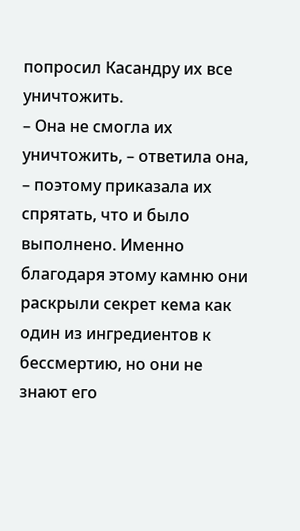попросил Касандру их все уничтожить.
– Она не смогла их уничтожить, – ответила она, – поэтому приказала их спрятать, что и было выполнено. Именно благодаря этому камню они раскрыли секрет кема как один из ингредиентов к бессмертию, но они не знают его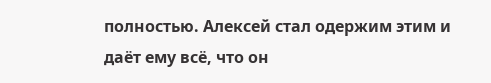полностью. Алексей стал одержим этим и даёт ему всё, что он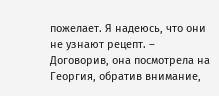пожелает. Я надеюсь, что они не узнают рецепт. – Договорив, она посмотрела на Георгия, обратив внимание,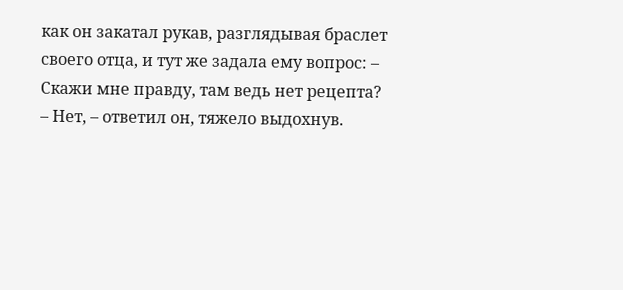как он закатал рукав, разглядывая браслет своего отца, и тут же задала ему вопрос: – Скажи мне правду, там ведь нет рецепта?
– Нет, – ответил он, тяжело выдохнув.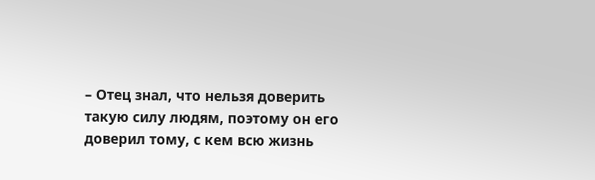– Отец знал, что нельзя доверить такую силу людям, поэтому он его доверил тому, с кем всю жизнь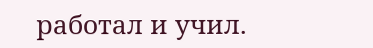работал и учил.